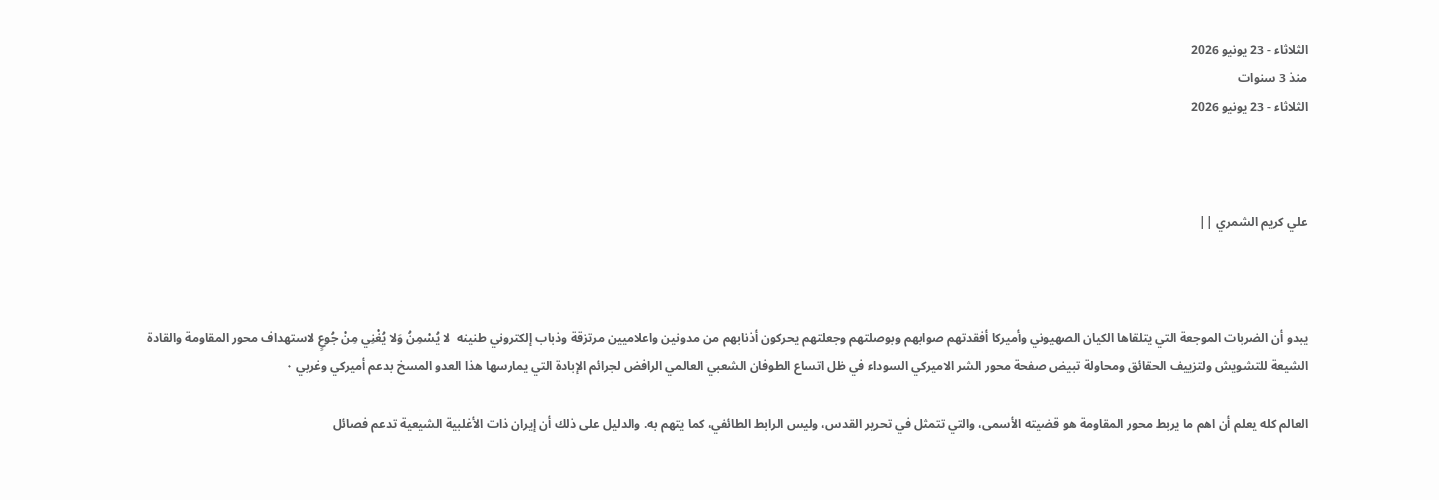الثلاثاء - 23 يونيو 2026
منذ 3 سنوات
الثلاثاء - 23 يونيو 2026



علي كريم الشمري ||



يبدو أن الضربات الموجعة التي يتلقاها الكيان الصهيوني وأميركا أفقدتهم صوابهم وبوصلتهم وجعلتهم يحركون أذنابهم من مدونين واعلاميين مرتزقة وذباب إلكتروني طنينه  لا يُسْمِنُ وَلا يُغْنِي مِنْ جُوعٍ لاستهداف محور المقاومة والقادة الشيعة للتشويش ولتزييف الحقائق ومحاولة تبيض صفحة محور الشر الاميركي السوداء في ظل اتساع الطوفان الشعبي العالمي الرافض لجرائم الإبادة التي يمارسها هذا العدو المسخ بدعم أميركي وغربي ٠

العالم كله يعلم أن اهم ما يربط محور المقاومة هو قضيته الأسمى، والتي تتمثل في تحرير القدس، وليس الرابط الطائفي، كما يتهم به. والدليل على ذلك أن إيران ذات الأغلبية الشيعية تدعم فصائل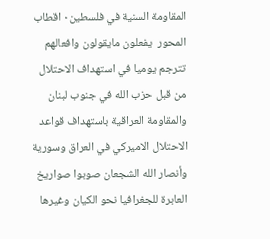المقاومة السنية في فلسطين٠ اقطاب المحور  يفعلون مايقولون وافعالهم تترجم يوميا في استهداف الاحتلال من قبل حزب الله في جنوب لبنان والمقاومة العراقية باستهداف قواعد الاحتلال الاميركي في العراق وسورية وأنصار الله الشجعان صوبوا صواريخ العابرة للجغرافيا نحو الكيان وغيرها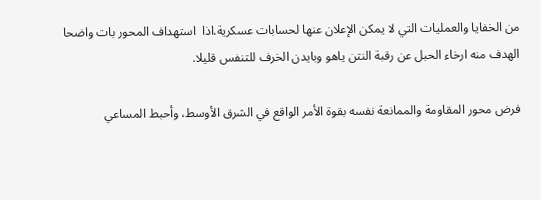من الخفايا والعمليات التي لا يمكن الإعلان عنها لحسابات عسكرية.اذا  استهداف المحور بات واضحا الهدف منه ارخاء الحبل عن رقبة النتن ياهو وبايدن الخرف للتنفس قليلا.

فرض محور المقاومة والممانعة نفسه بقوة الأمر الواقع في الشرق الأوسط، وأحبط المساعي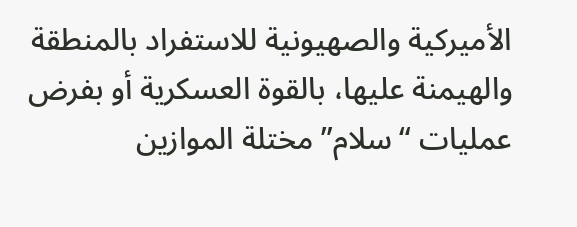الأميركية والصهيونية للاستفراد بالمنطقة والهيمنة عليها، بالقوة العسكرية أو بفرض عمليات “سلام” مختلة الموازين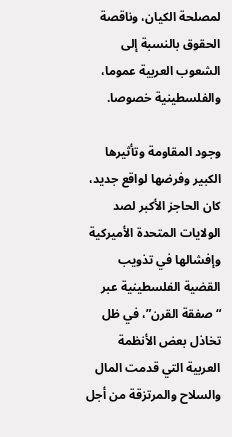لمصلحة الكيان، وناقصة الحقوق بالنسبة إلى الشعوب العربية عموما، والفلسطينية خصوصا.

وجود المقاومة وتأثيرها الكبير وفرضها لواقع جديد، كان الحاجز الأكبر لصد الولايات المتحدة الأميركية وإفشالها في تذويب القضية الفلسطينية عبر “صفقة القرن”، في ظل تخاذل بعض الأنظمة العربية التي قدمت المال والسلاح والمرتزقة من أجل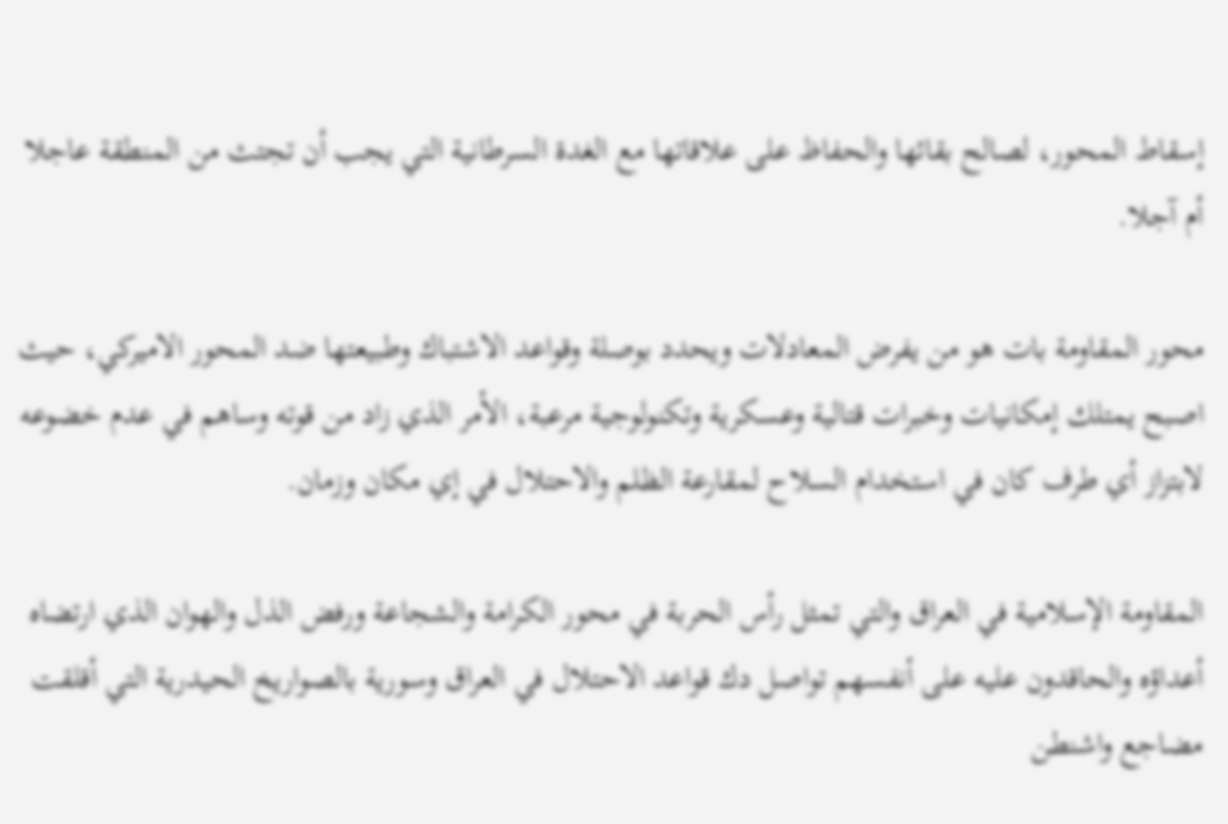إسقاط المحور، لصالح بقائها والحفاظ على علاقاتها مع الغدة السرطانية التي يجب أن تجتث من المنطقة عاجلا أم آجلا.

محور المقاومة بات هو من يفرض المعادلات ويحدد بوصلة وقواعد الاشتباك وطبيعتها ضد المحور الاميركي، حيث اصبح يمتلك إمكانيات وخبرات قتالية وعسكرية وتكنولوجية مرعبة، الأمر الذي زاد من قوته وساهم في عدم خضوعه لابتزاز أي طرف كان في استخدام السلاح لمقارعة الظلم والاحتلال في إي مكان وزمان.

المقاومة الإسلامية في العراق والتي تمثل رأس الحربة في محور الكرامة والشجاعة ورفض الذل والهوان الذي ارتضاه أعداؤه والحاقدون عليه على أنفسهم تواصل دك قواعد الاحتلال في العراق وسورية بالصواريخ الحيدرية التي أقلقت مضاجع واشنطن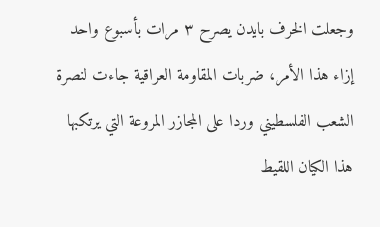وجعلت الخرف بايدن يصرح ٣ مرات بأسبوع واحد إزاء هذا الأمر، ضربات المقاومة العراقية جاءت لنصرة الشعب الفلسطيني وردا على المجازر المروعة التي يرتكبها هذا الكيان اللقيط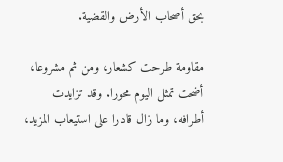بحق أصحاب الأرض والقضية.

مقاومة طرحت كشعار، ومن ثم مشروعا، أضحت تمثل اليوم محورا. وقد تزايدت أطرافه، وما زال قادرا على استيعاب المزيد،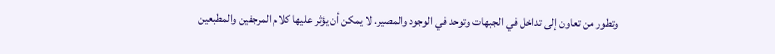وتطور من تعاون إلى تداخل في الجبهات وتوحد في الوجود والمصير. لا يمكن أن يؤثر عليها كلام المرجفين والمطبعين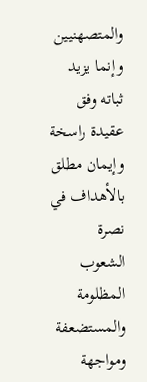والمتصهنيين وإنما يزيد ثباته وفق عقيدة راسخة وإيمان مطلق بالأهداف في نصرة الشعوب المظلومة والمستضعفة ومواجهة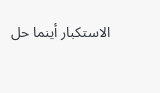الاستكبار أينما حل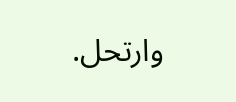وارتحل.